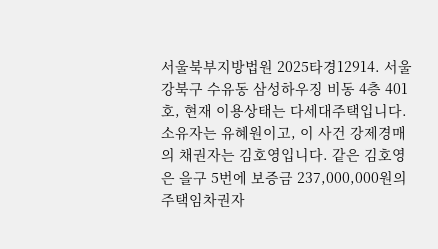서울북부지방법원 2025타경12914. 서울 강북구 수유동 삼성하우징 비동 4층 401호, 현재 이용상태는 다세대주택입니다. 소유자는 유혜원이고, 이 사건 강제경매의 채권자는 김호영입니다. 같은 김호영은 을구 5번에 보증금 237,000,000원의 주택임차권자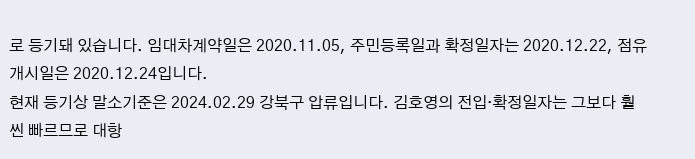로 등기돼 있습니다. 임대차계약일은 2020.11.05, 주민등록일과 확정일자는 2020.12.22, 점유개시일은 2020.12.24입니다.
현재 등기상 말소기준은 2024.02.29 강북구 압류입니다. 김호영의 전입·확정일자는 그보다 훨씬 빠르므로 대항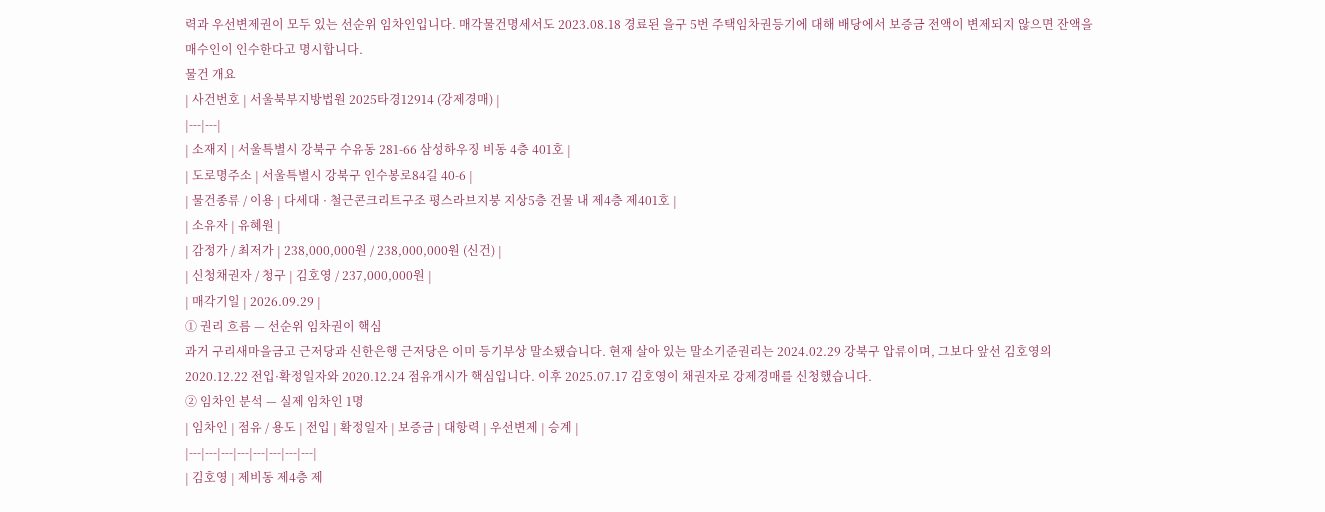력과 우선변제권이 모두 있는 선순위 임차인입니다. 매각물건명세서도 2023.08.18 경료된 을구 5번 주택임차권등기에 대해 배당에서 보증금 전액이 변제되지 않으면 잔액을 매수인이 인수한다고 명시합니다.
물건 개요
| 사건번호 | 서울북부지방법원 2025타경12914 (강제경매) |
|---|---|
| 소재지 | 서울특별시 강북구 수유동 281-66 삼성하우징 비동 4층 401호 |
| 도로명주소 | 서울특별시 강북구 인수봉로84길 40-6 |
| 물건종류 / 이용 | 다세대 · 철근콘크리트구조 평스라브지붕 지상5층 건물 내 제4층 제401호 |
| 소유자 | 유혜원 |
| 감정가 / 최저가 | 238,000,000원 / 238,000,000원 (신건) |
| 신청채권자 / 청구 | 김호영 / 237,000,000원 |
| 매각기일 | 2026.09.29 |
① 권리 흐름 — 선순위 임차권이 핵심
과거 구리새마을금고 근저당과 신한은행 근저당은 이미 등기부상 말소됐습니다. 현재 살아 있는 말소기준권리는 2024.02.29 강북구 압류이며, 그보다 앞선 김호영의 2020.12.22 전입·확정일자와 2020.12.24 점유개시가 핵심입니다. 이후 2025.07.17 김호영이 채권자로 강제경매를 신청했습니다.
② 임차인 분석 — 실제 임차인 1명
| 임차인 | 점유 / 용도 | 전입 | 확정일자 | 보증금 | 대항력 | 우선변제 | 승계 |
|---|---|---|---|---|---|---|---|
| 김호영 | 제비동 제4층 제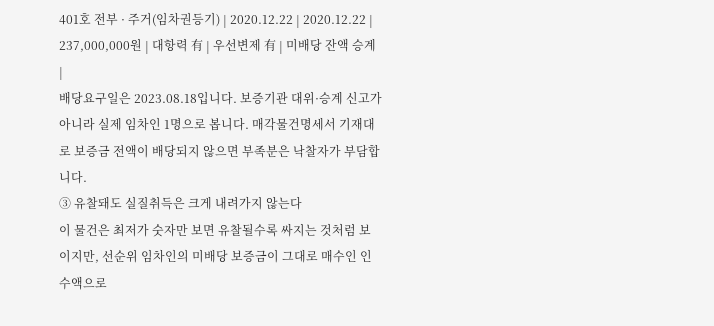401호 전부 · 주거(임차권등기) | 2020.12.22 | 2020.12.22 | 237,000,000원 | 대항력 有 | 우선변제 有 | 미배당 잔액 승계 |
배당요구일은 2023.08.18입니다. 보증기관 대위·승계 신고가 아니라 실제 임차인 1명으로 봅니다. 매각물건명세서 기재대로 보증금 전액이 배당되지 않으면 부족분은 낙찰자가 부담합니다.
③ 유찰돼도 실질취득은 크게 내려가지 않는다
이 물건은 최저가 숫자만 보면 유찰될수록 싸지는 것처럼 보이지만, 선순위 임차인의 미배당 보증금이 그대로 매수인 인수액으로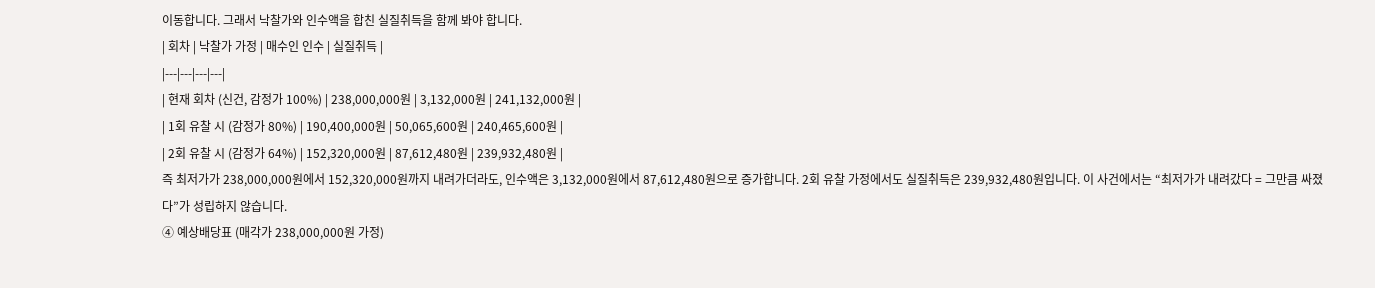이동합니다. 그래서 낙찰가와 인수액을 합친 실질취득을 함께 봐야 합니다.
| 회차 | 낙찰가 가정 | 매수인 인수 | 실질취득 |
|---|---|---|---|
| 현재 회차 (신건, 감정가 100%) | 238,000,000원 | 3,132,000원 | 241,132,000원 |
| 1회 유찰 시 (감정가 80%) | 190,400,000원 | 50,065,600원 | 240,465,600원 |
| 2회 유찰 시 (감정가 64%) | 152,320,000원 | 87,612,480원 | 239,932,480원 |
즉 최저가가 238,000,000원에서 152,320,000원까지 내려가더라도, 인수액은 3,132,000원에서 87,612,480원으로 증가합니다. 2회 유찰 가정에서도 실질취득은 239,932,480원입니다. 이 사건에서는 “최저가가 내려갔다 = 그만큼 싸졌다”가 성립하지 않습니다.
④ 예상배당표 (매각가 238,000,000원 가정)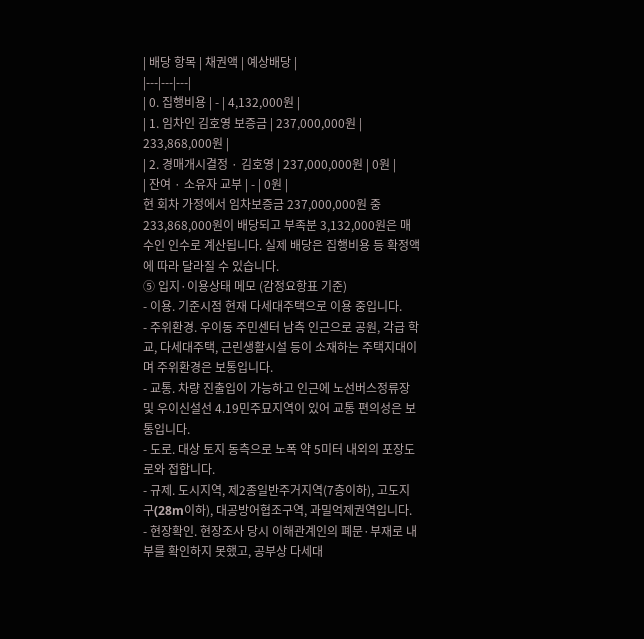| 배당 항목 | 채권액 | 예상배당 |
|---|---|---|
| 0. 집행비용 | - | 4,132,000원 |
| 1. 임차인 김호영 보증금 | 237,000,000원 | 233,868,000원 |
| 2. 경매개시결정 · 김호영 | 237,000,000원 | 0원 |
| 잔여 · 소유자 교부 | - | 0원 |
현 회차 가정에서 임차보증금 237,000,000원 중 233,868,000원이 배당되고 부족분 3,132,000원은 매수인 인수로 계산됩니다. 실제 배당은 집행비용 등 확정액에 따라 달라질 수 있습니다.
⑤ 입지·이용상태 메모 (감정요항표 기준)
- 이용. 기준시점 현재 다세대주택으로 이용 중입니다.
- 주위환경. 우이동 주민센터 남측 인근으로 공원, 각급 학교, 다세대주택, 근린생활시설 등이 소재하는 주택지대이며 주위환경은 보통입니다.
- 교통. 차량 진출입이 가능하고 인근에 노선버스정류장 및 우이신설선 4.19민주묘지역이 있어 교통 편의성은 보통입니다.
- 도로. 대상 토지 동측으로 노폭 약 5미터 내외의 포장도로와 접합니다.
- 규제. 도시지역, 제2종일반주거지역(7층이하), 고도지구(28m이하), 대공방어협조구역, 과밀억제권역입니다.
- 현장확인. 현장조사 당시 이해관계인의 폐문·부재로 내부를 확인하지 못했고, 공부상 다세대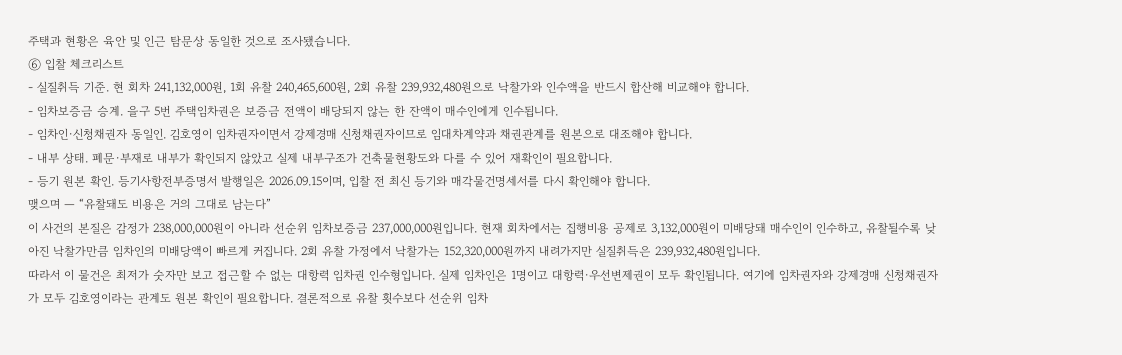주택과 현황은 육안 및 인근 탐문상 동일한 것으로 조사됐습니다.
⑥ 입찰 체크리스트
- 실질취득 기준. 현 회차 241,132,000원, 1회 유찰 240,465,600원, 2회 유찰 239,932,480원으로 낙찰가와 인수액을 반드시 합산해 비교해야 합니다.
- 임차보증금 승계. 을구 5번 주택임차권은 보증금 전액이 배당되지 않는 한 잔액이 매수인에게 인수됩니다.
- 임차인·신청채권자 동일인. 김호영이 임차권자이면서 강제경매 신청채권자이므로 임대차계약과 채권관계를 원본으로 대조해야 합니다.
- 내부 상태. 폐문·부재로 내부가 확인되지 않았고 실제 내부구조가 건축물현황도와 다를 수 있어 재확인이 필요합니다.
- 등기 원본 확인. 등기사항전부증명서 발행일은 2026.09.15이며, 입찰 전 최신 등기와 매각물건명세서를 다시 확인해야 합니다.
맺으며 — “유찰돼도 비용은 거의 그대로 남는다”
이 사건의 본질은 감정가 238,000,000원이 아니라 선순위 임차보증금 237,000,000원입니다. 현재 회차에서는 집행비용 공제로 3,132,000원이 미배당돼 매수인이 인수하고, 유찰될수록 낮아진 낙찰가만큼 임차인의 미배당액이 빠르게 커집니다. 2회 유찰 가정에서 낙찰가는 152,320,000원까지 내려가지만 실질취득은 239,932,480원입니다.
따라서 이 물건은 최저가 숫자만 보고 접근할 수 없는 대항력 임차권 인수형입니다. 실제 임차인은 1명이고 대항력·우선변제권이 모두 확인됩니다. 여기에 임차권자와 강제경매 신청채권자가 모두 김호영이라는 관계도 원본 확인이 필요합니다. 결론적으로 유찰 횟수보다 선순위 임차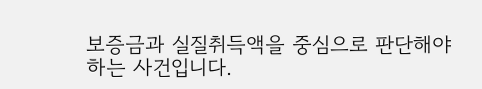보증금과 실질취득액을 중심으로 판단해야 하는 사건입니다.